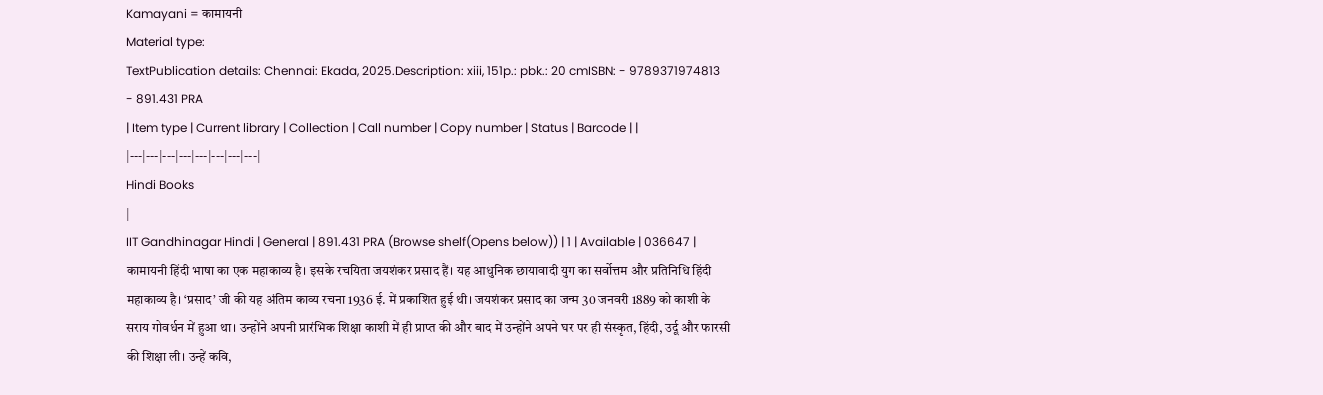Kamayani = कामायनी
Material type:
TextPublication details: Chennai: Ekada, 2025.Description: xiii, 151p.: pbk.: 20 cmISBN: - 9789371974813
- 891.431 PRA
| Item type | Current library | Collection | Call number | Copy number | Status | Barcode | |
|---|---|---|---|---|---|---|---|
Hindi Books
|
IIT Gandhinagar Hindi | General | 891.431 PRA (Browse shelf(Opens below)) | 1 | Available | 036647 |
कामायनी हिंदी भाषा का एक महाकाव्य है। इसके रचयिता जयशंकर प्रसाद हैं। यह आधुनिक छायावादी युग का सर्वोत्तम और प्रतिनिधि हिंदी महाकाव्य है। ‘प्रसाद’ जी की यह अंतिम काव्य रचना 1936 ई. में प्रकाशित हुई थी। जयशंकर प्रसाद का जन्म 30 जनवरी 1889 को काशी के सराय गोवर्धन में हुआ था। उन्होंने अपनी प्रारंभिक शिक्षा काशी में ही प्राप्त की और बाद में उन्होंने अपने घर पर ही संस्कृत, हिंदी, उर्दू और फारसी की शिक्षा ली। उन्हें कवि,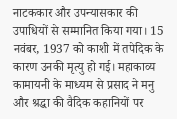नाटककार और उपन्यासकार की उपाधियों से सम्मानित किया गया। 15 नवंबर, 1937 को काशी में तपेदिक के कारण उनकी मृत्यु हो गई। महाकाव्य कामायनी के माध्यम से प्रसाद ने मनु और श्रद्धा की वैदिक कहानियों पर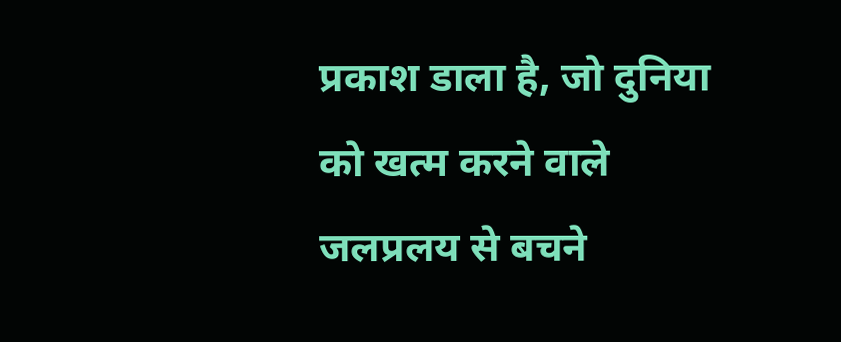प्रकाश डाला है, जो दुनिया को खत्म करने वाले जलप्रलय से बचने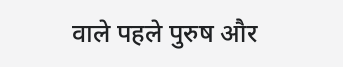वाले पहले पुरुष और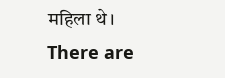महिला थे।
There are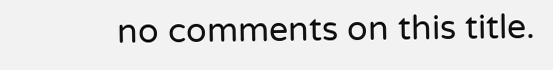no comments on this title.